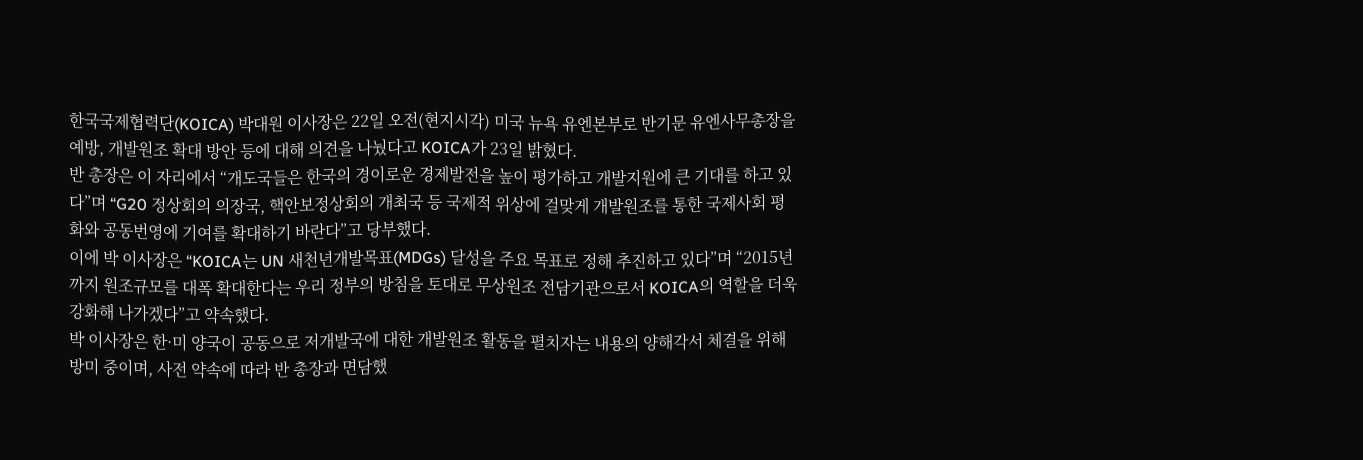한국국제협력단(KOICA) 박대원 이사장은 22일 오전(현지시각) 미국 뉴욕 유엔본부로 반기문 유엔사무총장을 예방, 개발원조 확대 방안 등에 대해 의견을 나눴다고 KOICA가 23일 밝혔다.
반 총장은 이 자리에서 “개도국들은 한국의 경이로운 경제발전을 높이 평가하고 개발지원에 큰 기대를 하고 있다”며 “G20 정상회의 의장국, 핵안보정상회의 개최국 등 국제적 위상에 걸맞게 개발원조를 통한 국제사회 평화와 공동번영에 기여를 확대하기 바란다”고 당부했다.
이에 박 이사장은 “KOICA는 UN 새천년개발목표(MDGs) 달성을 주요 목표로 정해 추진하고 있다”며 “2015년까지 원조규모를 대폭 확대한다는 우리 정부의 방침을 토대로 무상원조 전담기관으로서 KOICA의 역할을 더욱 강화해 나가겠다”고 약속했다.
박 이사장은 한·미 양국이 공동으로 저개발국에 대한 개발원조 활동을 펼치자는 내용의 양해각서 체결을 위해 방미 중이며, 사전 약속에 따라 반 총장과 면담했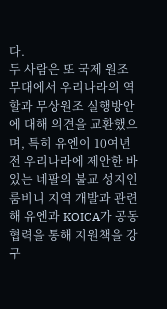다.
두 사람은 또 국제 원조 무대에서 우리나라의 역할과 무상원조 실행방안에 대해 의견을 교환했으며, 특히 유엔이 10여년 전 우리나라에 제안한 바 있는 네팔의 불교 성지인 룸비니 지역 개발과 관련해 유엔과 KOICA가 공동협력을 통해 지원책을 강구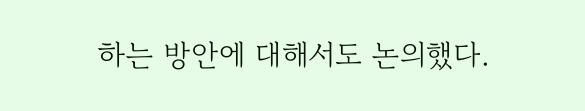하는 방안에 대해서도 논의했다.